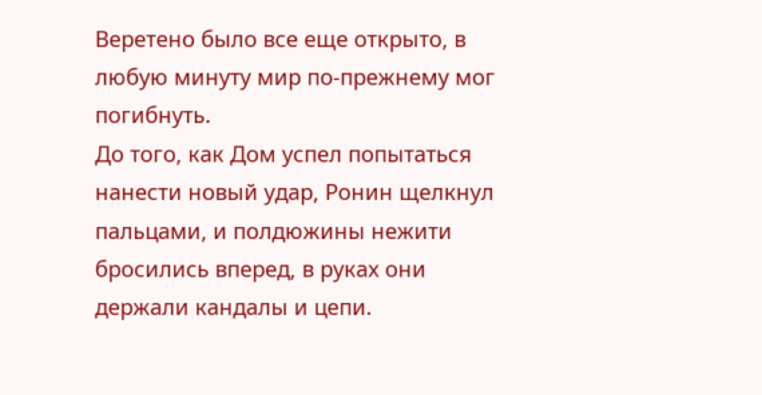Веретено было все еще открыто, в любую минуту мир по-прежнему мог погибнуть.
До того, как Дом успел попытаться нанести новый удар, Ронин щелкнул пальцами, и полдюжины нежити бросились вперед, в руках они держали кандалы и цепи.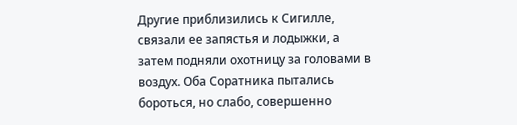Другие приблизились к Сигилле, связали ее запястья и лодыжки, а затем подняли охотницу за головами в воздух. Оба Соратника пытались бороться, но слабо, совершенно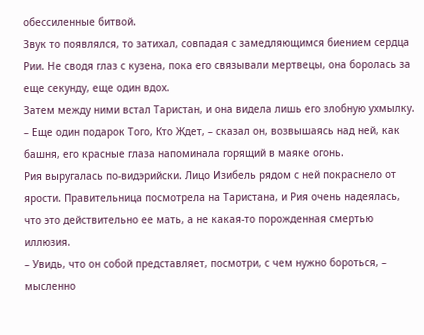обессиленные битвой.
Звук то появлялся, то затихал, совпадая с замедляющимся биением сердца Рии. Не сводя глаз с кузена, пока его связывали мертвецы, она боролась за еще секунду, еще один вдох.
Затем между ними встал Таристан, и она видела лишь его злобную ухмылку.
– Еще один подарок Того, Кто Ждет, – сказал он, возвышаясь над ней, как башня, его красные глаза напоминала горящий в маяке огонь.
Рия выругалась по-видэрийски. Лицо Изибель рядом с ней покраснело от ярости. Правительница посмотрела на Таристана, и Рия очень надеялась, что это действительно ее мать, а не какая-то порожденная смертью иллюзия.
– Увидь, что он собой представляет, посмотри, с чем нужно бороться, – мысленно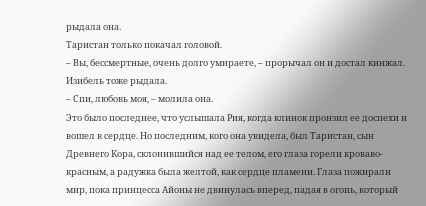рыдала она.
Таристан только покачал головой.
– Вы, бессмертные, очень долго умираете, – прорычал он и достал кинжал.
Изибель тоже рыдала.
– Спи, любовь моя, – молила она.
Это было последнее, что услышала Рия, когда клинок пронзил ее доспехи и вошел в сердце. Но последним, кого она увидела, был Таристан, сын Древнего Кора, склонившийся над ее телом, его глаза горели кроваво-красным, а радужка была желтой, как сердце пламени. Глаза пожирали мир, пока принцесса Айоны не двинулась вперед, падая в огонь, который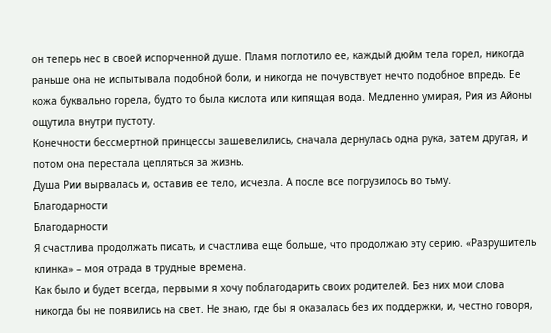он теперь нес в своей испорченной душе. Пламя поглотило ее, каждый дюйм тела горел, никогда раньше она не испытывала подобной боли, и никогда не почувствует нечто подобное впредь. Ее кожа буквально горела, будто то была кислота или кипящая вода. Медленно умирая, Рия из Айоны ощутила внутри пустоту.
Конечности бессмертной принцессы зашевелились, сначала дернулась одна рука, затем другая, и потом она перестала цепляться за жизнь.
Душа Рии вырвалась и, оставив ее тело, исчезла. А после все погрузилось во тьму.
Благодарности
Благодарности
Я счастлива продолжать писать, и счастлива еще больше, что продолжаю эту серию. «Разрушитель клинка» – моя отрада в трудные времена.
Как было и будет всегда, первыми я хочу поблагодарить своих родителей. Без них мои слова никогда бы не появились на свет. Не знаю, где бы я оказалась без их поддержки, и, честно говоря,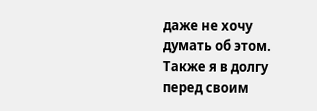даже не хочу думать об этом. Также я в долгу перед своим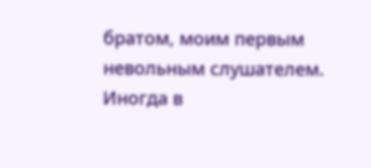братом, моим первым невольным слушателем. Иногда в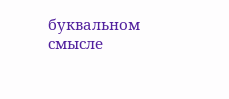буквальном смысле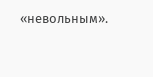«невольным».